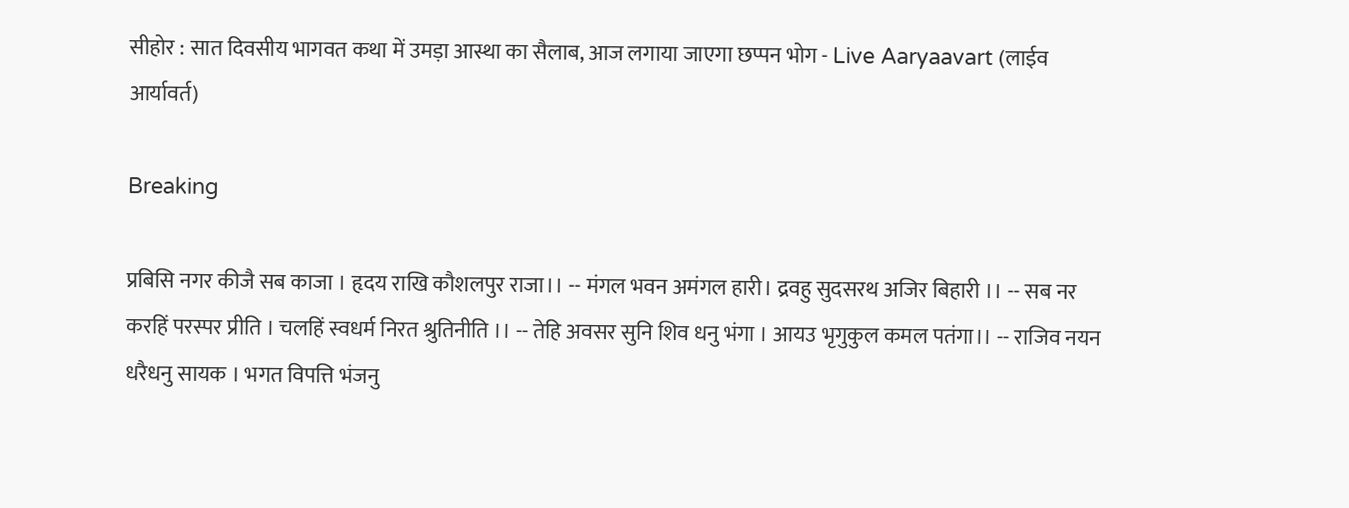सीहोर : सात दिवसीय भागवत कथा में उमड़ा आस्था का सैलाब, आज लगाया जाएगा छप्पन भोग - Live Aaryaavart (लाईव आर्यावर्त)

Breaking

प्रबिसि नगर कीजै सब काजा । हृदय राखि कौशलपुर राजा।। -- मंगल भवन अमंगल हारी। द्रवहु सुदसरथ अजिर बिहारी ।। -- सब नर करहिं परस्पर प्रीति । चलहिं स्वधर्म निरत श्रुतिनीति ।। -- तेहि अवसर सुनि शिव धनु भंगा । आयउ भृगुकुल कमल पतंगा।। -- राजिव नयन धरैधनु सायक । भगत विपत्ति भंजनु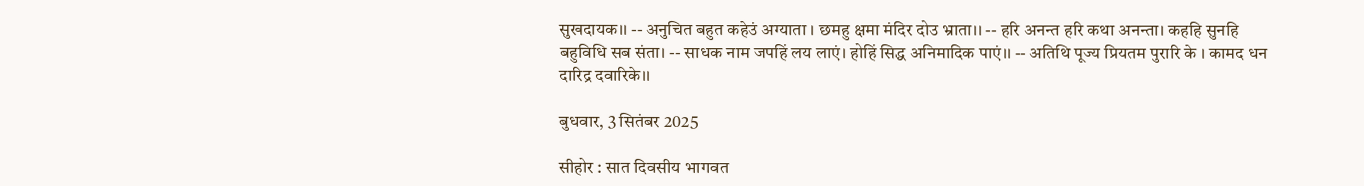सुखदायक।। -- अनुचित बहुत कहेउं अग्याता । छमहु क्षमा मंदिर दोउ भ्राता।। -- हरि अनन्त हरि कथा अनन्ता। कहहि सुनहि बहुविधि सब संता। -- साधक नाम जपहिं लय लाएं। होहिं सिद्ध अनिमादिक पाएं।। -- अतिथि पूज्य प्रियतम पुरारि के । कामद धन दारिद्र दवारिके।।

बुधवार, 3 सितंबर 2025

सीहोर : सात दिवसीय भागवत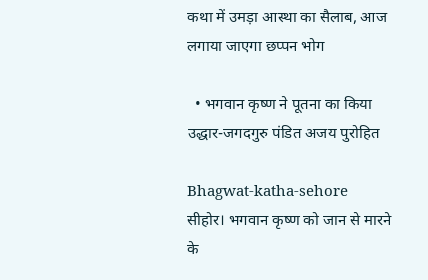कथा में उमड़ा आस्था का सैलाब, आज लगाया जाएगा छप्पन भोग

  • भगवान कृष्ण ने पूतना का किया उद्धार-जगदगुरु पंडित अजय पुरोहित

Bhagwat-katha-sehore
सीहोर। भगवान कृष्ण को जान से मारने के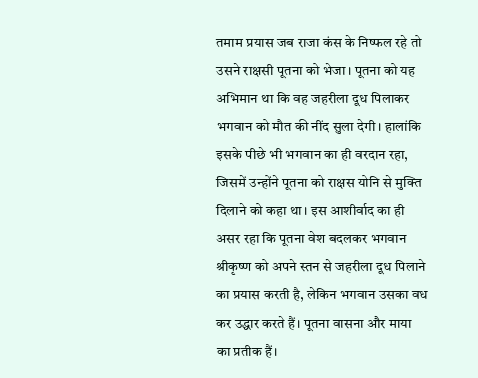तमाम प्रयास जब राजा कंस के निष्फल रहे तो उसने राक्षसी पूतना को भेजा। पूतना को यह अभिमान था कि वह जहरीला दूध पिलाकर भगवान को मौत की नींद सुला देगी। हालांकि इसके पीछे भी भगवान का ही वरदान रहा, जिसमें उन्होंने पूतना को राक्षस योनि से मुक्ति दिलाने को कहा था। इस आशीर्वाद का ही असर रहा कि पूतना वेश बदलकर भगवान श्रीकृष्ण को अपने स्तन से जहरीला दूध पिलाने का प्रयास करती है, लेकिन भगवान उसका वध कर उद्धार करते हैं। पूतना वासना और माया का प्रतीक हैं।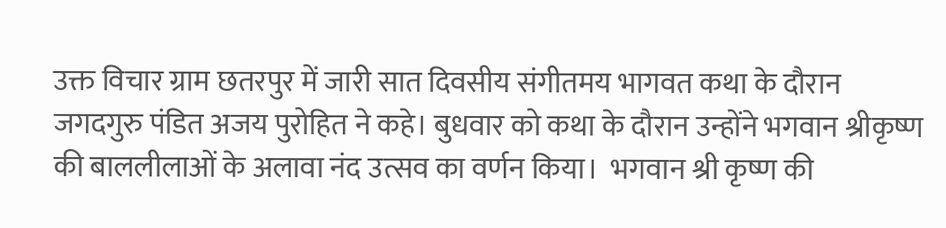उक्त विचार ग्राम छतरपुर में जारी सात दिवसीय संगीतमय भागवत कथा के दौरान जगदगुरु पंडित अजय पुरोहित ने कहे। बुधवार को कथा के दौरान उन्होंने भगवान श्रीकृष्ण की बाललीलाओं के अलावा नंद उत्सव का वर्णन किया।  भगवान श्री कृष्ण की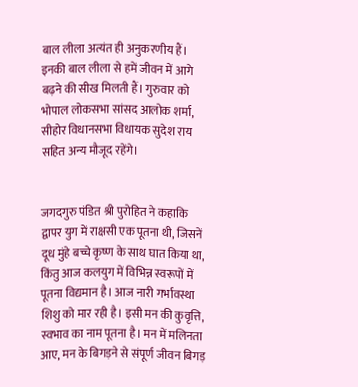बाल लीला अत्यंत ही अनुकरणीय हैं। इनकी बाल लीला से हमें जीवन में आगे बढ़ने की सीख मिलती हैं। गुरुवार को भोपाल लोकसभा सांसद आलोक शर्मा, सीहोर विधानसभा विधायक सुदेश राय सहित अन्य मौजूद रहेंगे।


जगदगुरु पंडित श्री पुरोहित ने कहाकि द्वापर युग में राक्षसी एक पूतना थी, जिसनें दूध मुंहे बच्चे कृष्ण के साथ घात किया था, किंतु आज कलयुग में विभिन्न स्वरूपों में पूतना विद्यमान है। आज नारी गर्भावस्था शिशु को मार रही है। इसी मन की कुवृत्ति, स्वभाव का नाम पूतना है। मन में मलिनता आए, मन के बिगड़ने से संपूर्ण जीवन बिगड़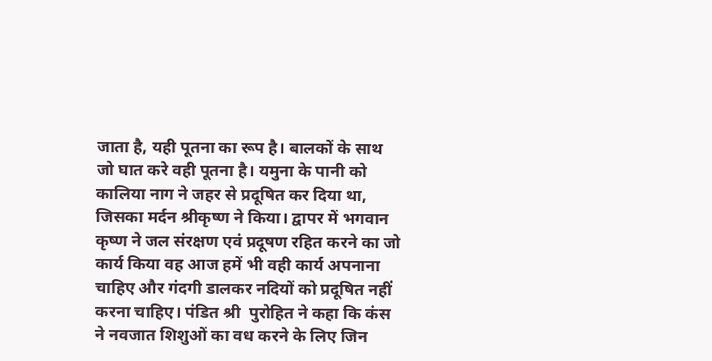जाता है, यही पूतना का रूप है। बालकों के साथ जो घात करे वही पूतना है। यमुना के पानी को कालिया नाग ने जहर से प्रदूषित कर दिया था, जिसका मर्दन श्रीकृष्ण ने किया। द्वापर में भगवान कृष्ण ने जल संरक्षण एवं प्रदूषण रहित करने का जो कार्य किया वह आज हमें भी वही कार्य अपनाना चाहिए और गंदगी डालकर नदियों को प्रदूषित नहीं करना चाहिए। पंडित श्री  पुरोहित ने कहा कि कंस ने नवजात शिशुओं का वध करने के लिए जिन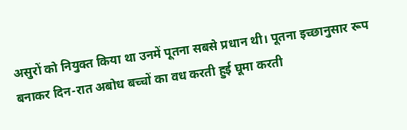असुरों को नियुक्त किया था उनमें पूतना सबसे प्रधान थी। पूतना इच्छानुसार रूप बनाकर दिन-रात अबोध बच्चों का वध करती हुई घूमा करती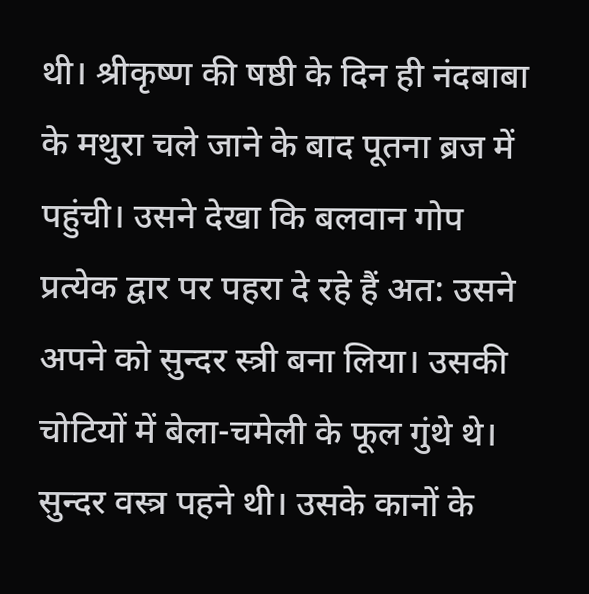थी। श्रीकृष्ण की षष्ठी के दिन ही नंदबाबा के मथुरा चले जाने के बाद पूतना ब्रज में पहुंची। उसने देखा कि बलवान गोप प्रत्येक द्वार पर पहरा दे रहे हैं अत: उसने अपने को सुन्दर स्त्री बना लिया। उसकी चोटियों में बेला-चमेली के फूल गुंथे थे। सुन्दर वस्त्र पहने थी। उसके कानों के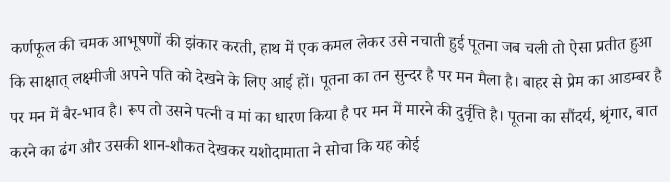कर्णफूल की चमक आभूषणों की झंकार करती, हाथ में एक कमल लेकर उसे नचाती हुई पूतना जब चली तो ऐसा प्रतीत हुआ कि साक्षात् लक्ष्मीजी अपने पति को देखने के लिए आई हों। पूतना का तन सुन्दर है पर मन मैला है। बाहर से प्रेम का आडम्बर है पर मन में बैर-भाव है। रूप तो उसने पत्नी व मां का धारण किया है पर मन में मारने की दुर्वृत्ति है। पूतना का सौंदर्य, श्रृंगार, बात करने का ढंग और उसकी शान-शौकत देखकर यशोदामाता ने सोचा कि यह कोई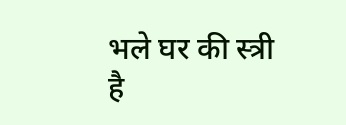भले घर की स्त्री है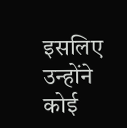इसलिए उन्होंने कोई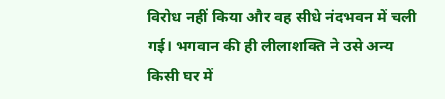विरोध नहीं किया और वह सीधे नंदभवन में चली गई। भगवान की ही लीलाशक्ति ने उसे अन्य किसी घर में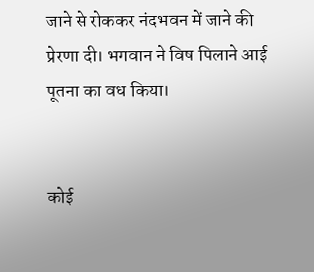जाने से रोककर नंदभवन में जाने की प्रेरणा दी। भगवान ने विष पिलाने आई पूतना का वध किया।


कोई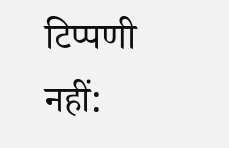टिप्पणी नहीं: